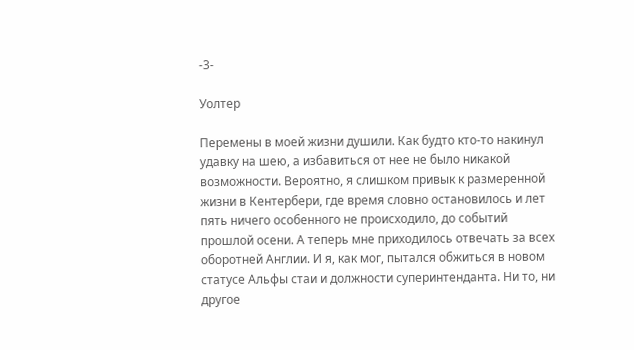-3-

Уолтер

Перемены в моей жизни душили. Как будто кто-то накинул удавку на шею, а избавиться от нее не было никакой возможности. Вероятно, я слишком привык к размеренной жизни в Кентербери, где время словно остановилось и лет пять ничего особенного не происходило, до событий прошлой осени. А теперь мне приходилось отвечать за всех оборотней Англии. И я, как мог, пытался обжиться в новом статусе Альфы стаи и должности суперинтенданта. Ни то, ни другое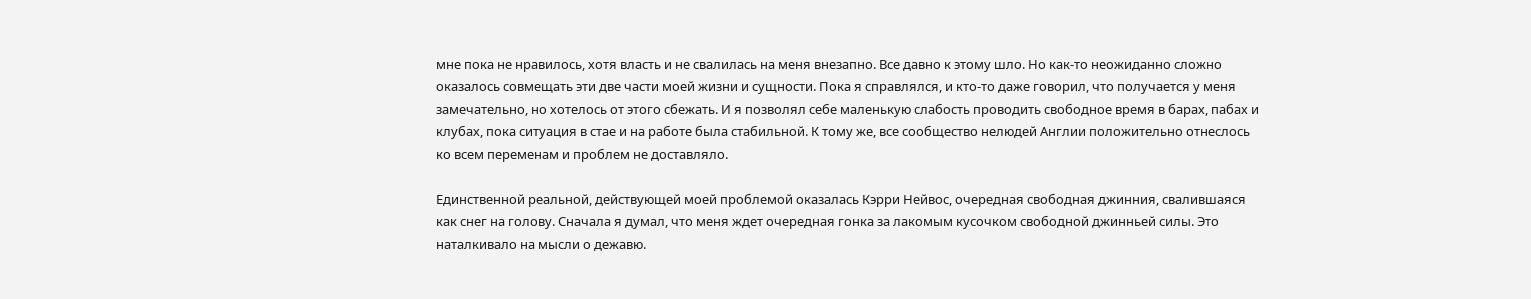мне пока не нравилось, хотя власть и не свалилась на меня внезапно. Все давно к этому шло. Но как-то неожиданно сложно оказалось совмещать эти две части моей жизни и сущности. Пока я справлялся, и кто-то даже говорил, что получается у меня замечательно, но хотелось от этого сбежать. И я позволял себе маленькую слабость проводить свободное время в барах, пабах и клубах, пока ситуация в стае и на работе была стабильной. К тому же, все сообщество нелюдей Англии положительно отнеслось ко всем переменам и проблем не доставляло.

Единственной реальной, действующей моей проблемой оказалась Кэрри Нейвос, очередная свободная джинния, свалившаяся как снег на голову. Сначала я думал, что меня ждет очередная гонка за лакомым кусочком свободной джинньей силы. Это наталкивало на мысли о дежавю.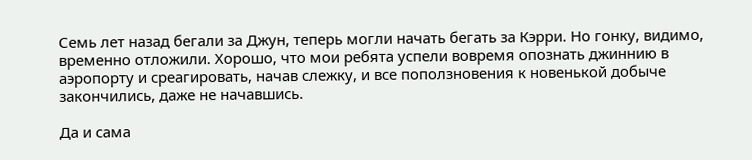Семь лет назад бегали за Джун, теперь могли начать бегать за Кэрри. Но гонку, видимо, временно отложили. Хорошо, что мои ребята успели вовремя опознать джиннию в аэропорту и среагировать, начав слежку, и все поползновения к новенькой добыче закончились, даже не начавшись.

Да и сама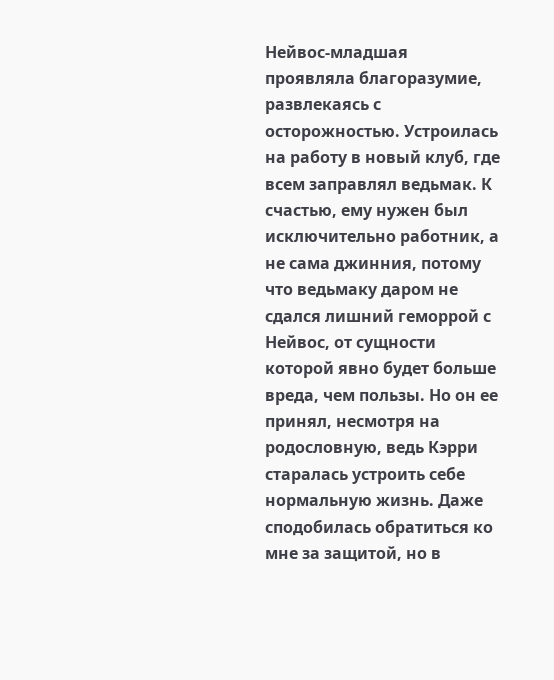Нейвос-младшая проявляла благоразумие, развлекаясь с осторожностью. Устроилась на работу в новый клуб, где всем заправлял ведьмак. К счастью, ему нужен был исключительно работник, а не сама джинния, потому что ведьмаку даром не сдался лишний геморрой с Нейвос, от сущности которой явно будет больше вреда, чем пользы. Но он ее принял, несмотря на родословную, ведь Кэрри старалась устроить себе нормальную жизнь. Даже сподобилась обратиться ко мне за защитой, но в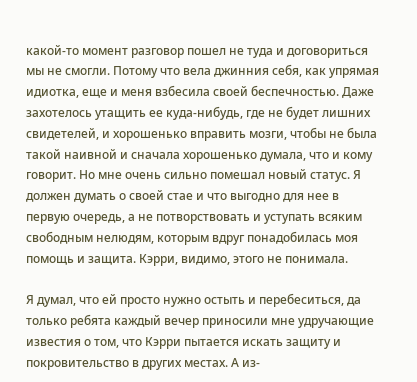какой-то момент разговор пошел не туда и договориться мы не смогли. Потому что вела джинния себя, как упрямая идиотка, еще и меня взбесила своей беспечностью. Даже захотелось утащить ее куда-нибудь, где не будет лишних свидетелей, и хорошенько вправить мозги, чтобы не была такой наивной и сначала хорошенько думала, что и кому говорит. Но мне очень сильно помешал новый статус. Я должен думать о своей стае и что выгодно для нее в первую очередь, а не потворствовать и уступать всяким свободным нелюдям, которым вдруг понадобилась моя помощь и защита. Кэрри, видимо, этого не понимала.

Я думал, что ей просто нужно остыть и перебеситься, да только ребята каждый вечер приносили мне удручающие известия о том, что Кэрри пытается искать защиту и покровительство в других местах. А из-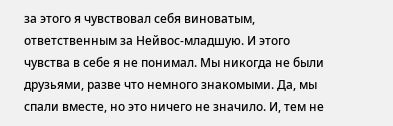за этого я чувствовал себя виноватым, ответственным за Нейвос-младшую. И этого чувства в себе я не понимал. Мы никогда не были друзьями, разве что немного знакомыми. Да, мы спали вместе, но это ничего не значило. И, тем не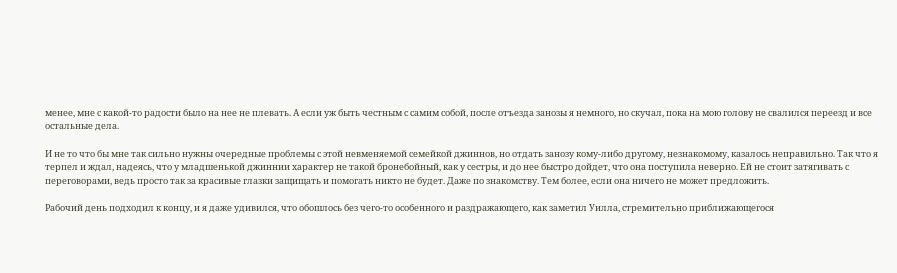менее, мне с какой-то радости было на нее не плевать. А если уж быть честным с самим собой, после отъезда занозы я немного, но скучал, пока на мою голову не свалился переезд и все остальные дела.

И не то что бы мне так сильно нужны очередные проблемы с этой невменяемой семейкой джиннов, но отдать занозу кому-либо другому, незнакомому, казалось неправильно. Так что я терпел и ждал, надеясь, что у младшенькой джиннии характер не такой бронебойный, как у сестры, и до нее быстро дойдет, что она поступила неверно. Ей не стоит затягивать с переговорами, ведь просто так за красивые глазки защищать и помогать никто не будет. Даже по знакомству. Тем более, если она ничего не может предложить.

Рабочий день подходил к концу, и я даже удивился, что обошлось без чего-то особенного и раздражающего, как заметил Уилла, стремительно приближающегося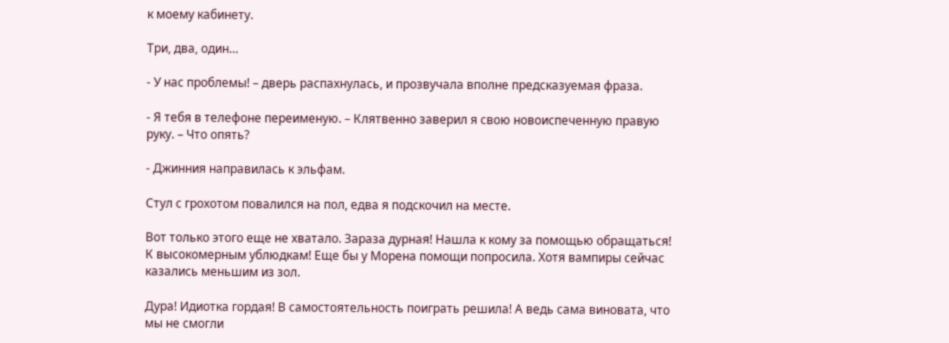к моему кабинету.

Три, два, один…

- У нас проблемы! – дверь распахнулась, и прозвучала вполне предсказуемая фраза.

- Я тебя в телефоне переименую. – Клятвенно заверил я свою новоиспеченную правую руку. – Что опять?

- Джинния направилась к эльфам.

Стул с грохотом повалился на пол, едва я подскочил на месте.

Вот только этого еще не хватало. Зараза дурная! Нашла к кому за помощью обращаться! К высокомерным ублюдкам! Еще бы у Морена помощи попросила. Хотя вампиры сейчас казались меньшим из зол.

Дура! Идиотка гордая! В самостоятельность поиграть решила! А ведь сама виновата, что мы не смогли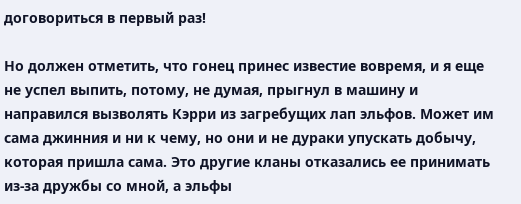договориться в первый раз!

Но должен отметить, что гонец принес известие вовремя, и я еще не успел выпить, потому, не думая, прыгнул в машину и направился вызволять Кэрри из загребущих лап эльфов. Может им сама джинния и ни к чему, но они и не дураки упускать добычу, которая пришла сама. Это другие кланы отказались ее принимать из-за дружбы со мной, а эльфы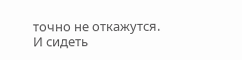точно не откажутся. И сидеть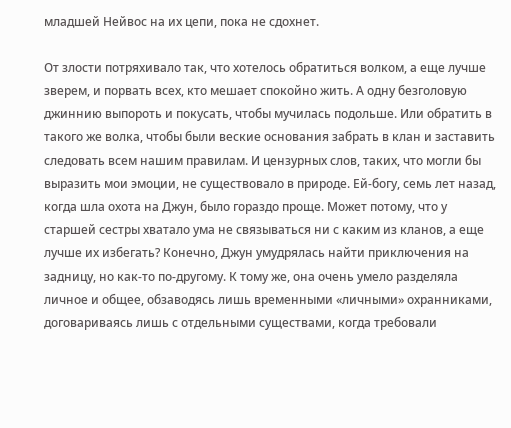младшей Нейвос на их цепи, пока не сдохнет.

От злости потряхивало так, что хотелось обратиться волком, а еще лучше зверем, и порвать всех, кто мешает спокойно жить. А одну безголовую джиннию выпороть и покусать, чтобы мучилась подольше. Или обратить в такого же волка, чтобы были веские основания забрать в клан и заставить следовать всем нашим правилам. И цензурных слов, таких, что могли бы выразить мои эмоции, не существовало в природе. Ей-богу, семь лет назад, когда шла охота на Джун, было гораздо проще. Может потому, что у старшей сестры хватало ума не связываться ни с каким из кланов, а еще лучше их избегать? Конечно, Джун умудрялась найти приключения на задницу, но как-то по-другому. К тому же, она очень умело разделяла личное и общее, обзаводясь лишь временными «личными» охранниками, договариваясь лишь с отдельными существами, когда требовали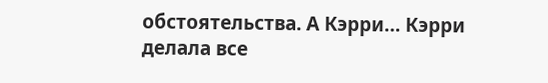обстоятельства. А Кэрри… Кэрри делала все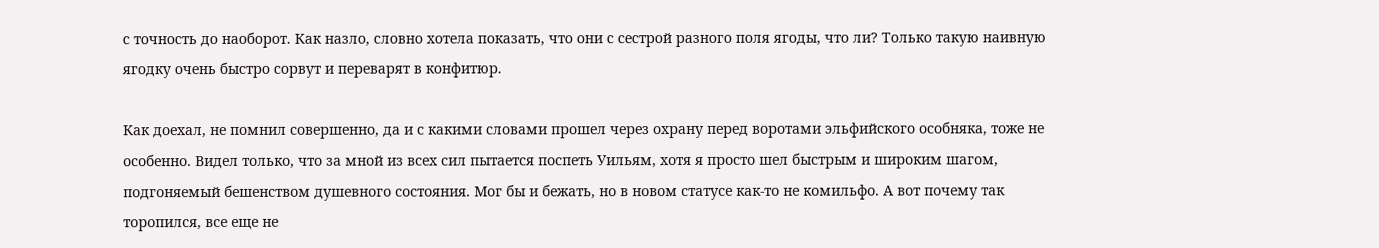с точность до наоборот. Как назло, словно хотела показать, что они с сестрой разного поля ягоды, что ли? Только такую наивную ягодку очень быстро сорвут и переварят в конфитюр.

Как доехал, не помнил совершенно, да и с какими словами прошел через охрану перед воротами эльфийского особняка, тоже не особенно. Видел только, что за мной из всех сил пытается поспеть Уильям, хотя я просто шел быстрым и широким шагом, подгоняемый бешенством душевного состояния. Мог бы и бежать, но в новом статусе как-то не комильфо. А вот почему так торопился, все еще не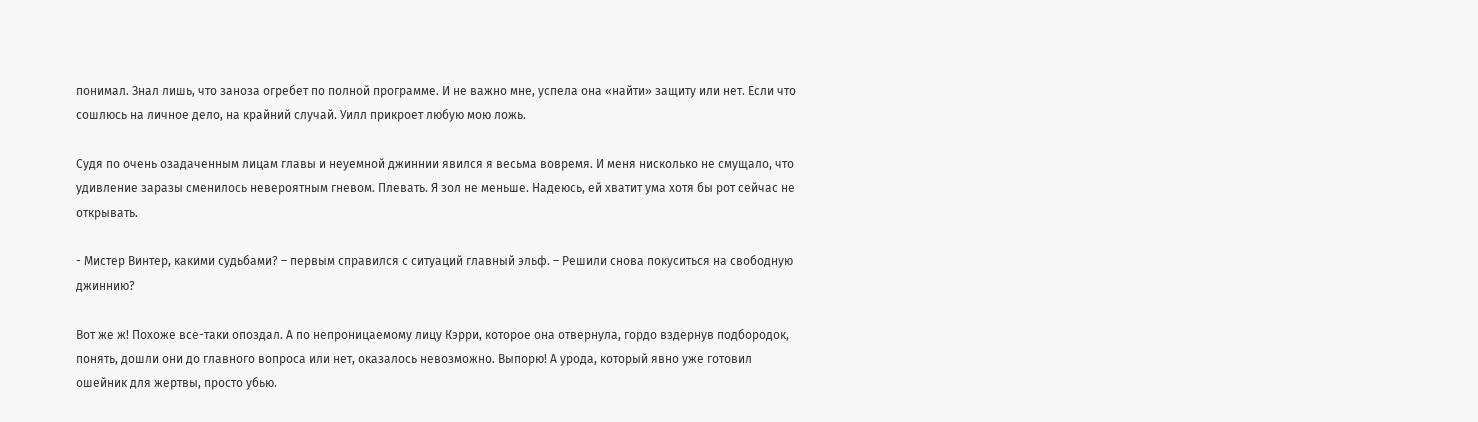понимал. Знал лишь, что заноза огребет по полной программе. И не важно мне, успела она «найти» защиту или нет. Если что сошлюсь на личное дело, на крайний случай. Уилл прикроет любую мою ложь.

Судя по очень озадаченным лицам главы и неуемной джиннии явился я весьма вовремя. И меня нисколько не смущало, что удивление заразы сменилось невероятным гневом. Плевать. Я зол не меньше. Надеюсь, ей хватит ума хотя бы рот сейчас не открывать.

- Мистер Винтер, какими судьбами? – первым справился с ситуаций главный эльф. – Решили снова покуситься на свободную джиннию?

Вот же ж! Похоже все-таки опоздал. А по непроницаемому лицу Кэрри, которое она отвернула, гордо вздернув подбородок, понять, дошли они до главного вопроса или нет, оказалось невозможно. Выпорю! А урода, который явно уже готовил ошейник для жертвы, просто убью.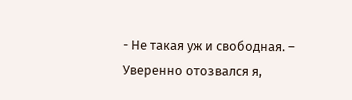- Не такая уж и свободная. – Уверенно отозвался я,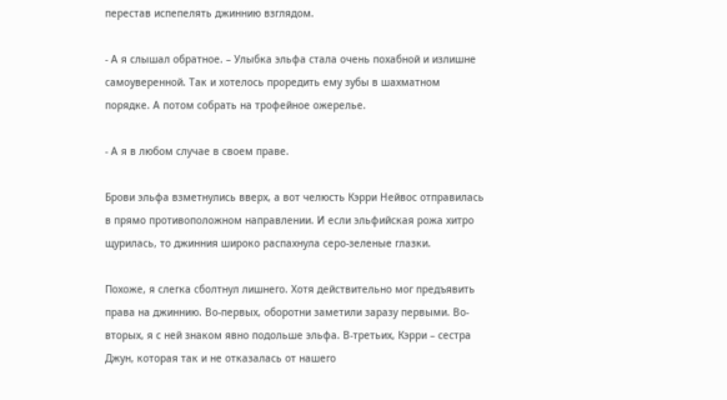перестав испепелять джиннию взглядом.

- А я слышал обратное. – Улыбка эльфа стала очень похабной и излишне самоуверенной. Так и хотелось проредить ему зубы в шахматном порядке. А потом собрать на трофейное ожерелье.

- А я в любом случае в своем праве.

Брови эльфа взметнулись вверх, а вот челюсть Кэрри Нейвос отправилась в прямо противоположном направлении. И если эльфийская рожа хитро щурилась, то джинния широко распахнула серо-зеленые глазки.

Похоже, я слегка сболтнул лишнего. Хотя действительно мог предъявить права на джиннию. Во-первых, оборотни заметили заразу первыми. Во-вторых, я с ней знаком явно подольше эльфа. В-третьих, Кэрри – сестра Джун, которая так и не отказалась от нашего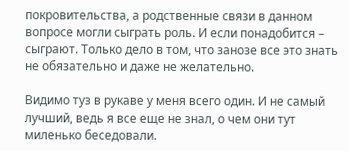покровительства, а родственные связи в данном вопросе могли сыграть роль. И если понадобится – сыграют. Только дело в том, что занозе все это знать не обязательно и даже не желательно.

Видимо туз в рукаве у меня всего один. И не самый лучший, ведь я все еще не знал, о чем они тут миленько беседовали.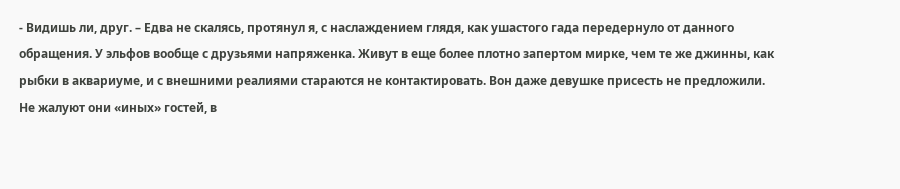- Видишь ли, друг. – Едва не скалясь, протянул я, с наслаждением глядя, как ушастого гада передернуло от данного обращения. У эльфов вообще с друзьями напряженка. Живут в еще более плотно запертом мирке, чем те же джинны, как рыбки в аквариуме, и с внешними реалиями стараются не контактировать. Вон даже девушке присесть не предложили. Не жалуют они «иных» гостей, в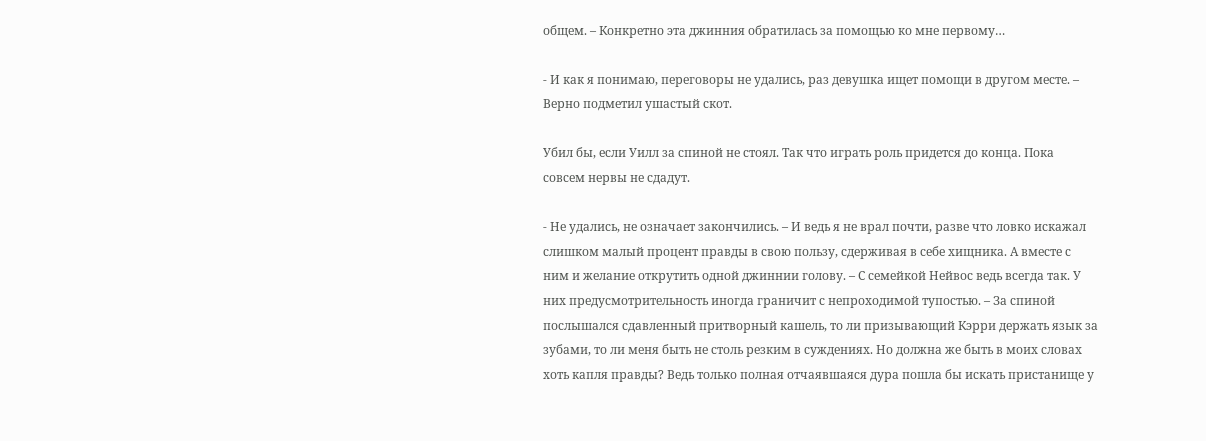общем. – Конкретно эта джинния обратилась за помощью ко мне первому…

- И как я понимаю, переговоры не удались, раз девушка ищет помощи в другом месте. – Верно подметил ушастый скот.

Убил бы, если Уилл за спиной не стоял. Так что играть роль придется до конца. Пока совсем нервы не сдадут.

- Не удались, не означает закончились. – И ведь я не врал почти, разве что ловко искажал слишком малый процент правды в свою пользу, сдерживая в себе хищника. А вместе с ним и желание открутить одной джиннии голову. – С семейкой Нейвос ведь всегда так. У них предусмотрительность иногда граничит с непроходимой тупостью. – За спиной послышался сдавленный притворный кашель, то ли призывающий Кэрри держать язык за зубами, то ли меня быть не столь резким в суждениях. Но должна же быть в моих словах хоть капля правды? Ведь только полная отчаявшаяся дура пошла бы искать пристанище у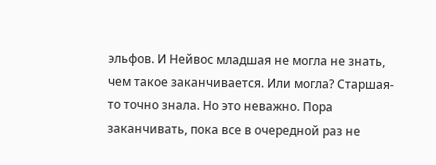эльфов. И Нейвос младшая не могла не знать, чем такое заканчивается. Или могла? Старшая-то точно знала. Но это неважно. Пора заканчивать, пока все в очередной раз не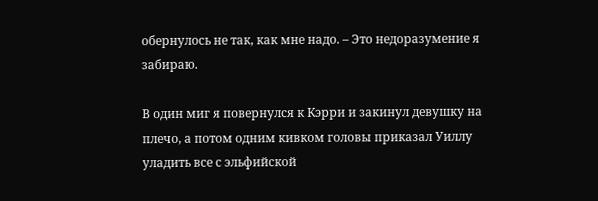обернулось не так, как мне надо. – Это недоразумение я забираю.

В один миг я повернулся к Кэрри и закинул девушку на плечо, а потом одним кивком головы приказал Уиллу уладить все с эльфийской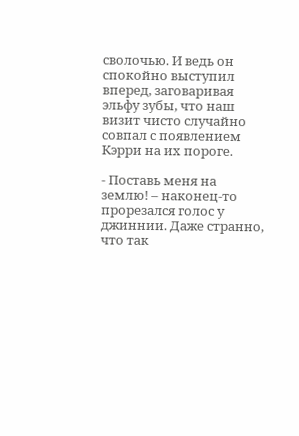сволочью. И ведь он спокойно выступил вперед, заговаривая эльфу зубы, что наш визит чисто случайно совпал с появлением Кэрри на их пороге.

- Поставь меня на землю! – наконец-то прорезался голос у джиннии. Даже странно, что так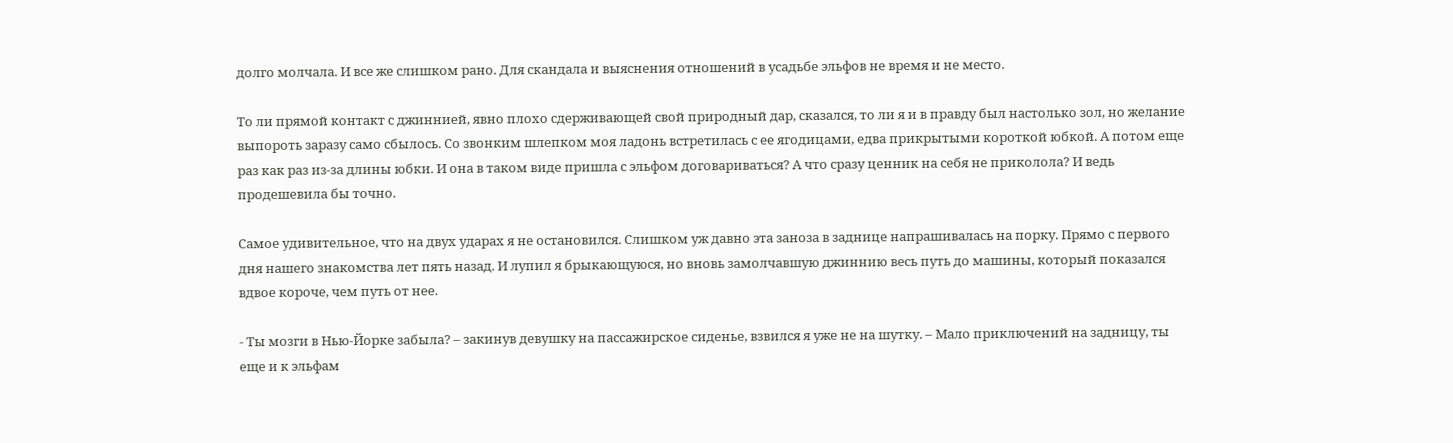долго молчала. И все же слишком рано. Для скандала и выяснения отношений в усадьбе эльфов не время и не место.

То ли прямой контакт с джиннией, явно плохо сдерживающей свой природный дар, сказался, то ли я и в правду был настолько зол, но желание выпороть заразу само сбылось. Со звонким шлепком моя ладонь встретилась с ее ягодицами, едва прикрытыми короткой юбкой. А потом еще раз как раз из-за длины юбки. И она в таком виде пришла с эльфом договариваться? А что сразу ценник на себя не приколола? И ведь продешевила бы точно.

Самое удивительное, что на двух ударах я не остановился. Слишком уж давно эта заноза в заднице напрашивалась на порку. Прямо с первого дня нашего знакомства лет пять назад. И лупил я брыкающуюся, но вновь замолчавшую джиннию весь путь до машины, который показался вдвое короче, чем путь от нее.

- Ты мозги в Нью-Йорке забыла? – закинув девушку на пассажирское сиденье, взвился я уже не на шутку. – Мало приключений на задницу, ты еще и к эльфам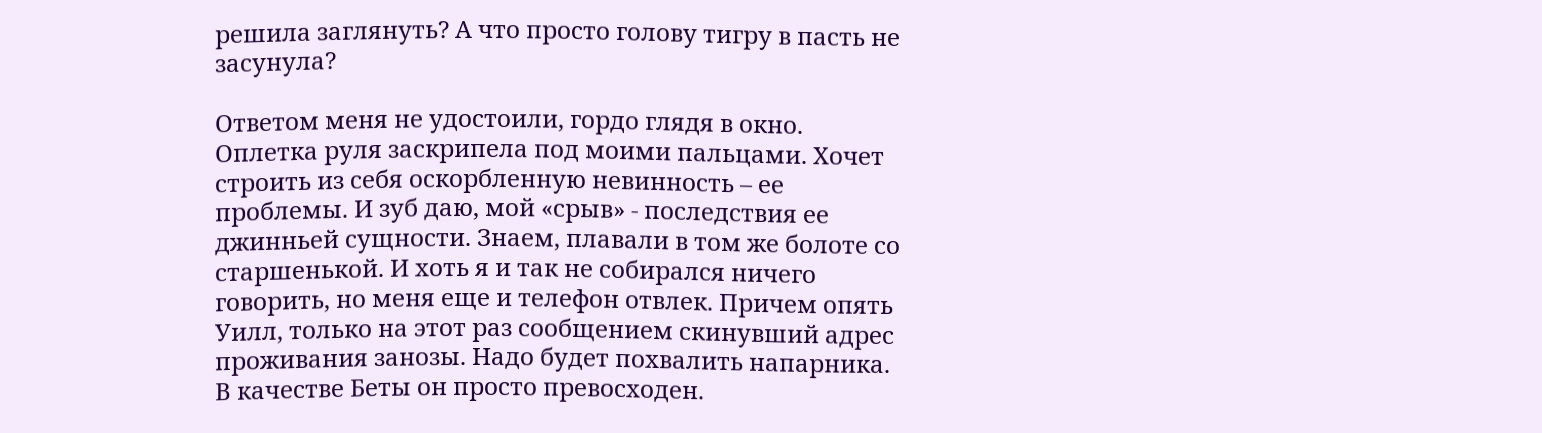решила заглянуть? А что просто голову тигру в пасть не засунула?

Ответом меня не удостоили, гордо глядя в окно. Оплетка руля заскрипела под моими пальцами. Хочет строить из себя оскорбленную невинность – ее проблемы. И зуб даю, мой «срыв» - последствия ее джинньей сущности. Знаем, плавали в том же болоте со старшенькой. И хоть я и так не собирался ничего говорить, но меня еще и телефон отвлек. Причем опять Уилл, только на этот раз сообщением скинувший адрес проживания занозы. Надо будет похвалить напарника. В качестве Беты он просто превосходен.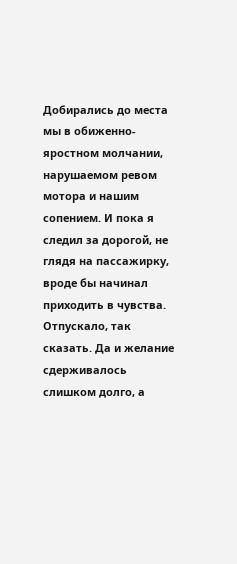Добирались до места мы в обиженно-яростном молчании, нарушаемом ревом мотора и нашим сопением. И пока я следил за дорогой, не глядя на пассажирку, вроде бы начинал приходить в чувства. Отпускало, так сказать. Да и желание сдерживалось слишком долго, а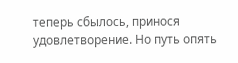теперь сбылось, принося удовлетворение. Но путь опять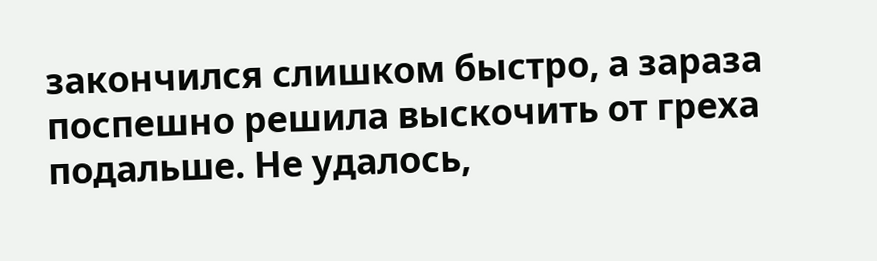закончился слишком быстро, а зараза поспешно решила выскочить от греха подальше. Не удалось,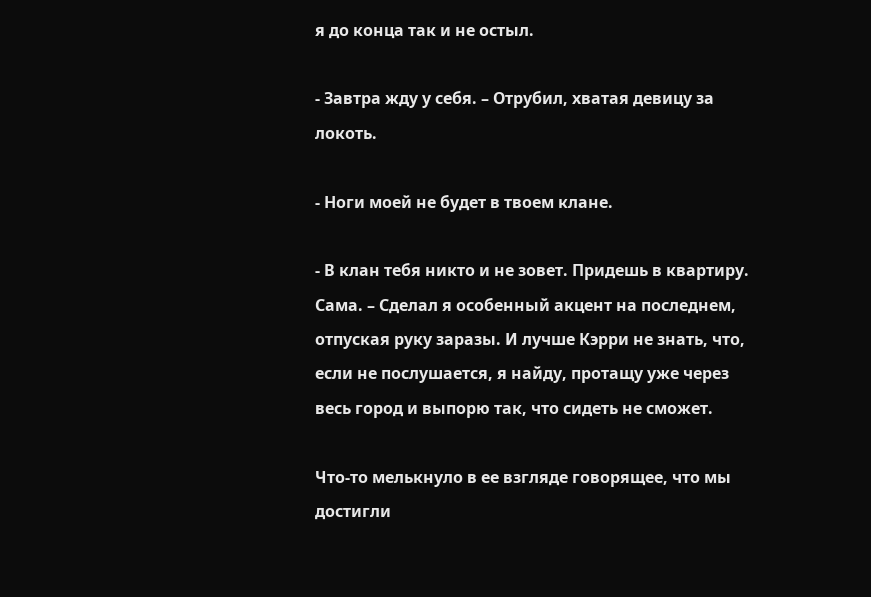я до конца так и не остыл.

- Завтра жду у себя. – Отрубил, хватая девицу за локоть.

- Ноги моей не будет в твоем клане.

- В клан тебя никто и не зовет. Придешь в квартиру. Сама. – Сделал я особенный акцент на последнем, отпуская руку заразы. И лучше Кэрри не знать, что, если не послушается, я найду, протащу уже через весь город и выпорю так, что сидеть не сможет.

Что-то мелькнуло в ее взгляде говорящее, что мы достигли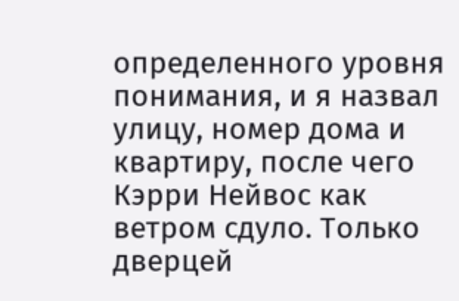определенного уровня понимания, и я назвал улицу, номер дома и квартиру, после чего Кэрри Нейвос как ветром сдуло. Только дверцей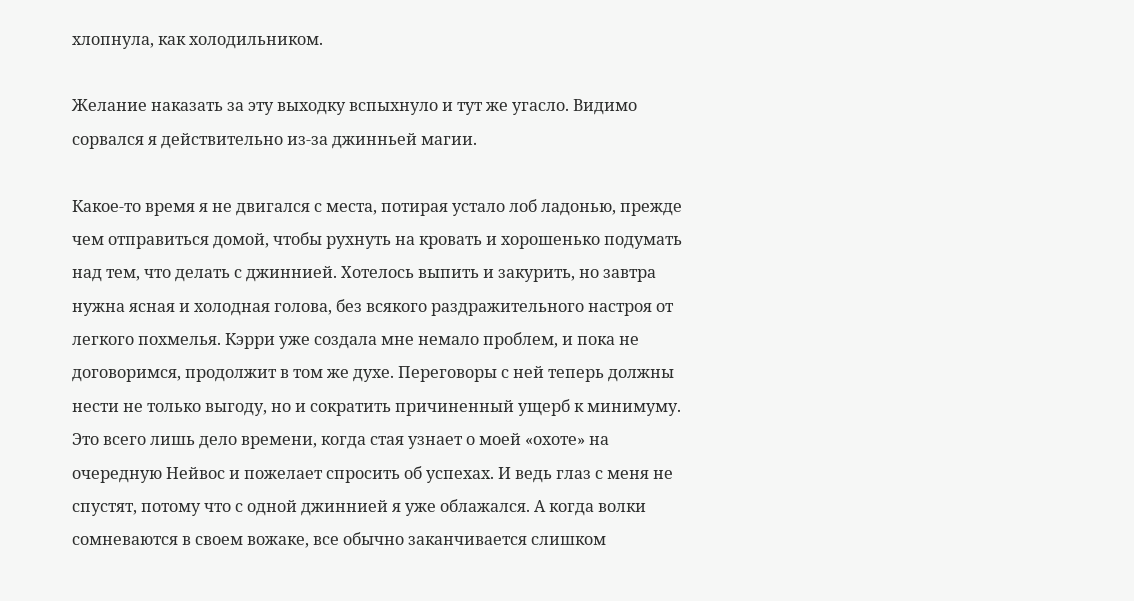хлопнула, как холодильником.

Желание наказать за эту выходку вспыхнуло и тут же угасло. Видимо сорвался я действительно из-за джинньей магии.

Какое-то время я не двигался с места, потирая устало лоб ладонью, прежде чем отправиться домой, чтобы рухнуть на кровать и хорошенько подумать над тем, что делать с джиннией. Хотелось выпить и закурить, но завтра нужна ясная и холодная голова, без всякого раздражительного настроя от легкого похмелья. Кэрри уже создала мне немало проблем, и пока не договоримся, продолжит в том же духе. Переговоры с ней теперь должны нести не только выгоду, но и сократить причиненный ущерб к минимуму. Это всего лишь дело времени, когда стая узнает о моей «охоте» на очередную Нейвос и пожелает спросить об успехах. И ведь глаз с меня не спустят, потому что с одной джиннией я уже облажался. А когда волки сомневаются в своем вожаке, все обычно заканчивается слишком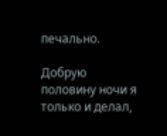печально.

Добрую половину ночи я только и делал,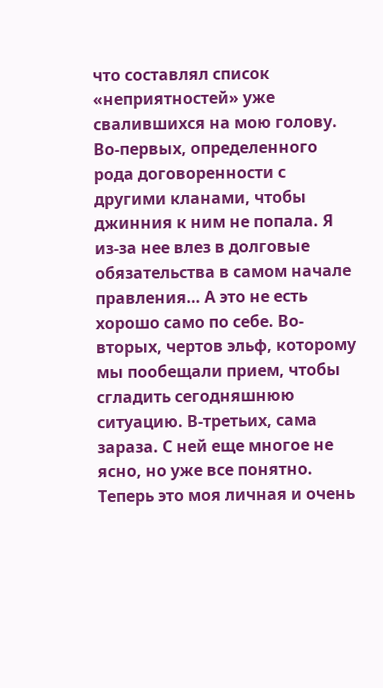что составлял список «неприятностей» уже свалившихся на мою голову. Во-первых, определенного рода договоренности с другими кланами, чтобы джинния к ним не попала. Я из-за нее влез в долговые обязательства в самом начале правления… А это не есть хорошо само по себе. Во-вторых, чертов эльф, которому мы пообещали прием, чтобы сгладить сегодняшнюю ситуацию. В-третьих, сама зараза. С ней еще многое не ясно, но уже все понятно. Теперь это моя личная и очень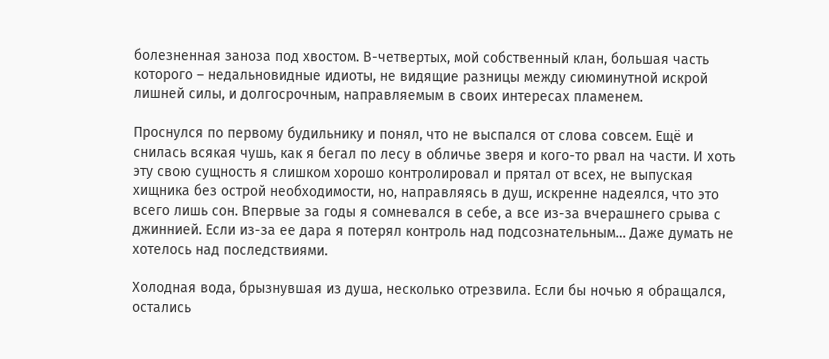болезненная заноза под хвостом. В-четвертых, мой собственный клан, большая часть которого – недальновидные идиоты, не видящие разницы между сиюминутной искрой лишней силы, и долгосрочным, направляемым в своих интересах пламенем.

Проснулся по первому будильнику и понял, что не выспался от слова совсем. Ещё и снилась всякая чушь, как я бегал по лесу в обличье зверя и кого-то рвал на части. И хоть эту свою сущность я слишком хорошо контролировал и прятал от всех, не выпуская хищника без острой необходимости, но, направляясь в душ, искренне надеялся, что это всего лишь сон. Впервые за годы я сомневался в себе, а все из-за вчерашнего срыва с джиннией. Если из-за ее дара я потерял контроль над подсознательным… Даже думать не хотелось над последствиями.

Холодная вода, брызнувшая из душа, несколько отрезвила. Если бы ночью я обращался, остались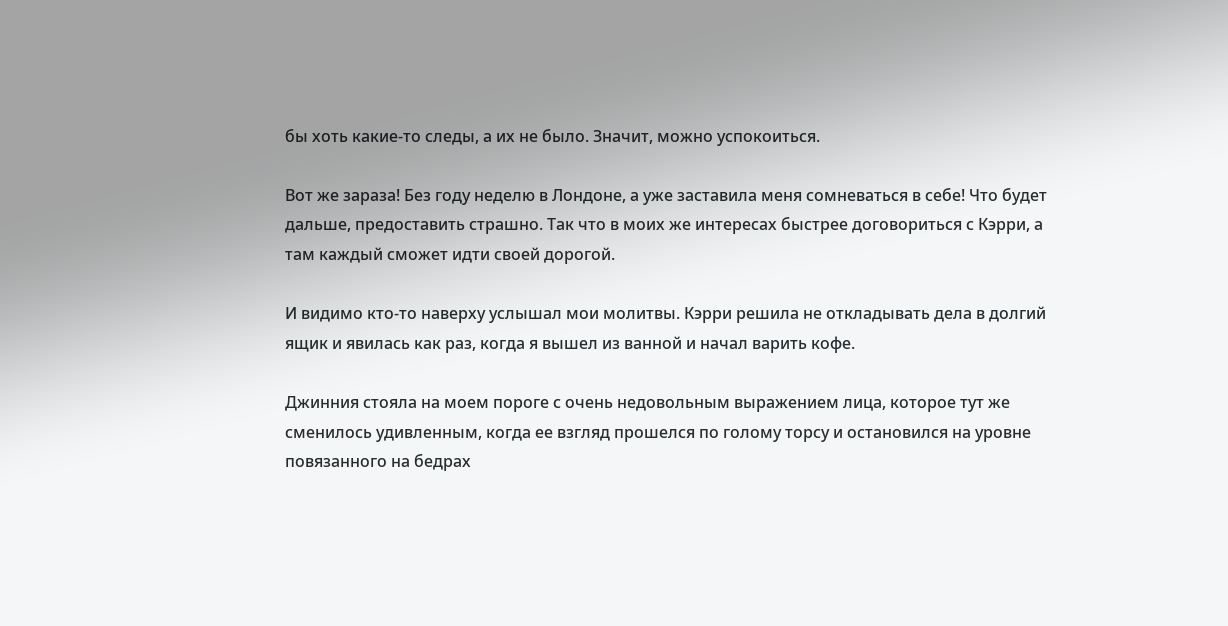бы хоть какие-то следы, а их не было. Значит, можно успокоиться.

Вот же зараза! Без году неделю в Лондоне, а уже заставила меня сомневаться в себе! Что будет дальше, предоставить страшно. Так что в моих же интересах быстрее договориться с Кэрри, а там каждый сможет идти своей дорогой.

И видимо кто-то наверху услышал мои молитвы. Кэрри решила не откладывать дела в долгий ящик и явилась как раз, когда я вышел из ванной и начал варить кофе.

Джинния стояла на моем пороге с очень недовольным выражением лица, которое тут же сменилось удивленным, когда ее взгляд прошелся по голому торсу и остановился на уровне повязанного на бедрах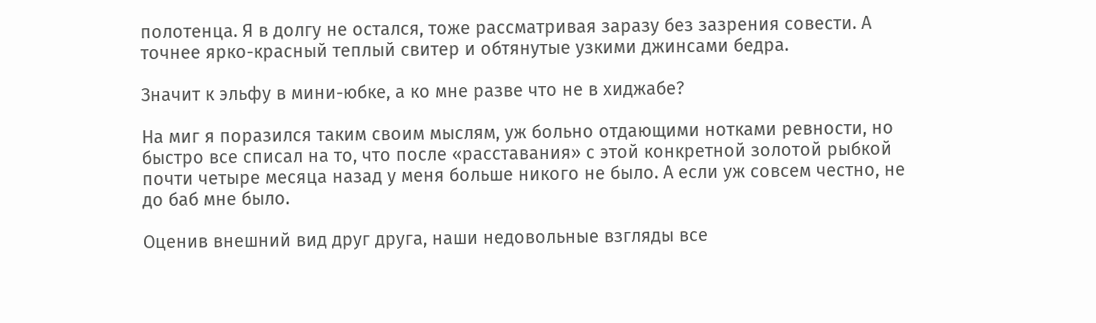полотенца. Я в долгу не остался, тоже рассматривая заразу без зазрения совести. А точнее ярко-красный теплый свитер и обтянутые узкими джинсами бедра.

Значит к эльфу в мини-юбке, а ко мне разве что не в хиджабе?

На миг я поразился таким своим мыслям, уж больно отдающими нотками ревности, но быстро все списал на то, что после «расставания» с этой конкретной золотой рыбкой почти четыре месяца назад у меня больше никого не было. А если уж совсем честно, не до баб мне было.

Оценив внешний вид друг друга, наши недовольные взгляды все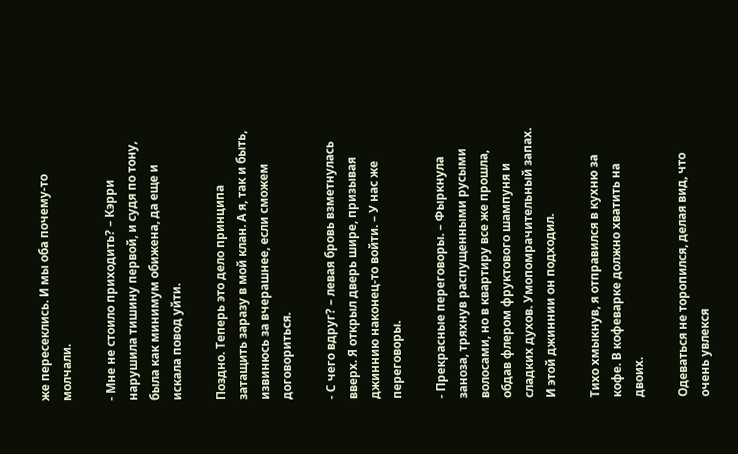же пересеклись. И мы оба почему-то молчали.

- Мне не стоило приходить? – Кэрри нарушила тишину первой, и судя по тону, была как минимум обижена, да еще и искала повод уйти.

Поздно. Теперь это дело принципа затащить заразу в мой клан. А я, так и быть, извинюсь за вчерашнее, если сможем договориться.

- С чего вдруг? – левая бровь взметнулась вверх. Я открыл дверь шире, призывая джиннию наконец-то войти. – У нас же переговоры.

- Прекрасные переговоры. – Фыркнула заноза, тряхнув распущенными русыми волосами, но в квартиру все же прошла, обдав флером фруктового шампуня и сладких духов. Умопомрачительный запах. И этой джиннии он подходил.

Тихо хмыкнув, я отправился в кухню за кофе. В кофеварке должно хватить на двоих.

Одеваться не торопился, делая вид, что очень увлекся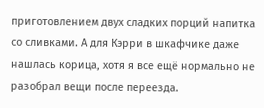приготовлением двух сладких порций напитка со сливками. А для Кэрри в шкафчике даже нашлась корица, хотя я все ещё нормально не разобрал вещи после переезда.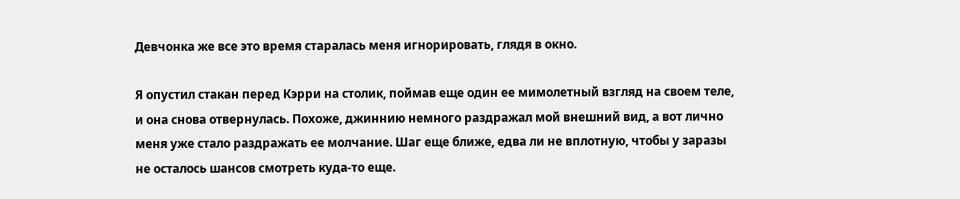Девчонка же все это время старалась меня игнорировать, глядя в окно.

Я опустил стакан перед Кэрри на столик, поймав еще один ее мимолетный взгляд на своем теле, и она снова отвернулась. Похоже, джиннию немного раздражал мой внешний вид, а вот лично меня уже стало раздражать ее молчание. Шаг еще ближе, едва ли не вплотную, чтобы у заразы не осталось шансов смотреть куда-то еще.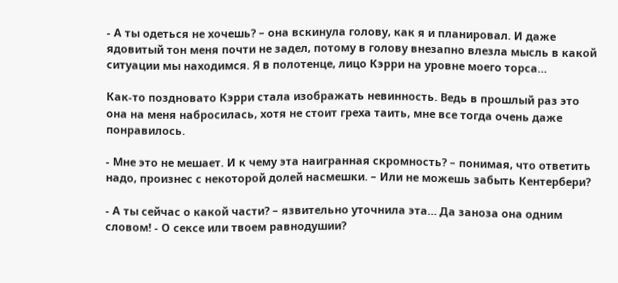- А ты одеться не хочешь? – она вскинула голову, как я и планировал. И даже ядовитый тон меня почти не задел, потому в голову внезапно влезла мысль в какой ситуации мы находимся. Я в полотенце, лицо Кэрри на уровне моего торса…

Как-то поздновато Кэрри стала изображать невинность. Ведь в прошлый раз это она на меня набросилась, хотя не стоит греха таить, мне все тогда очень даже понравилось.

- Мне это не мешает. И к чему эта наигранная скромность? – понимая, что ответить надо, произнес с некоторой долей насмешки. – Или не можешь забыть Кентербери?

- А ты сейчас о какой части? – язвительно уточнила эта… Да заноза она одним словом! - О сексе или твоем равнодушии?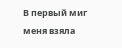В первый миг меня взяла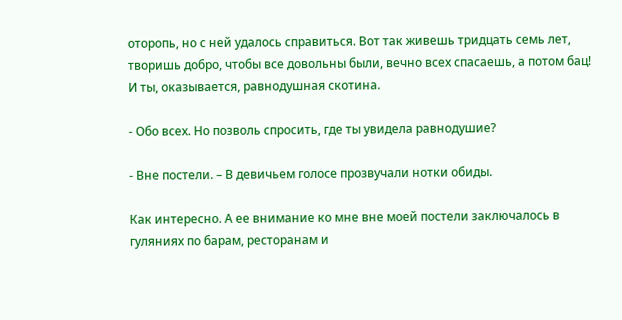оторопь, но с ней удалось справиться. Вот так живешь тридцать семь лет, творишь добро, чтобы все довольны были, вечно всех спасаешь, а потом бац! И ты, оказывается, равнодушная скотина.

- Обо всех. Но позволь спросить, где ты увидела равнодушие?

- Вне постели. – В девичьем голосе прозвучали нотки обиды.

Как интересно. А ее внимание ко мне вне моей постели заключалось в гуляниях по барам, ресторанам и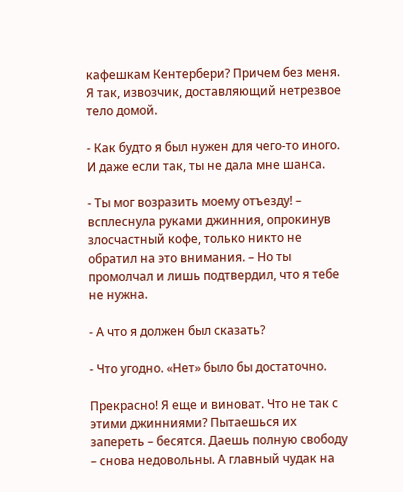кафешкам Кентербери? Причем без меня. Я так, извозчик, доставляющий нетрезвое тело домой.

- Как будто я был нужен для чего-то иного. И даже если так, ты не дала мне шанса.

- Ты мог возразить моему отъезду! – всплеснула руками джинния, опрокинув злосчастный кофе, только никто не обратил на это внимания. – Но ты промолчал и лишь подтвердил, что я тебе не нужна.

- А что я должен был сказать?

- Что угодно. «Нет» было бы достаточно.

Прекрасно! Я еще и виноват. Что не так с этими джинниями? Пытаешься их запереть – бесятся. Даешь полную свободу – снова недовольны. А главный чудак на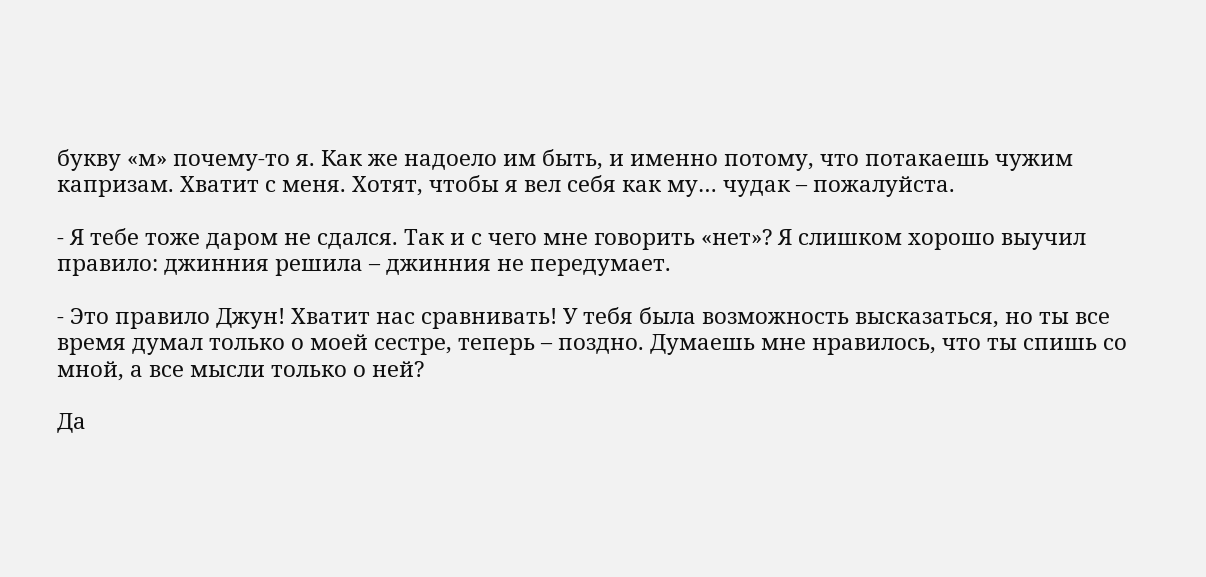букву «м» почему-то я. Как же надоело им быть, и именно потому, что потакаешь чужим капризам. Хватит с меня. Хотят, чтобы я вел себя как му… чудак – пожалуйста.

- Я тебе тоже даром не сдался. Так и с чего мне говорить «нет»? Я слишком хорошо выучил правило: джинния решила – джинния не передумает.

- Это правило Джун! Хватит нас сравнивать! У тебя была возможность высказаться, но ты все время думал только о моей сестре, теперь – поздно. Думаешь мне нравилось, что ты спишь со мной, а все мысли только о ней?

Да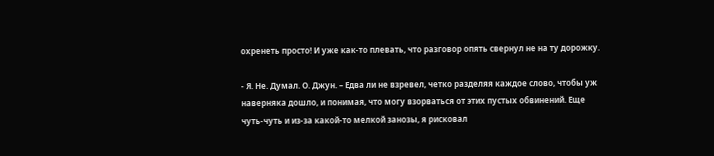охренеть просто! И уже как-то плевать, что разговор опять свернул не на ту дорожку.

- Я. Не. Думал. О. Джун. – Едва ли не взревел, четко разделяя каждое слово, чтобы уж наверняка дошло, и понимая, что могу взорваться от этих пустых обвинений. Еще чуть-чуть и из-за какой-то мелкой занозы, я рисковал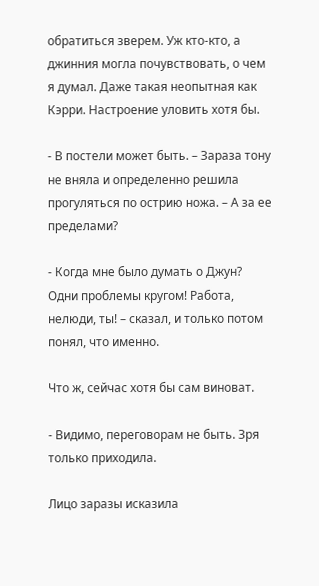обратиться зверем. Уж кто-кто, а джинния могла почувствовать, о чем я думал. Даже такая неопытная как Кэрри. Настроение уловить хотя бы.

- В постели может быть. – Зараза тону не вняла и определенно решила прогуляться по острию ножа. – А за ее пределами?

- Когда мне было думать о Джун? Одни проблемы кругом! Работа, нелюди, ты! – сказал, и только потом понял, что именно.

Что ж, сейчас хотя бы сам виноват.

- Видимо, переговорам не быть. Зря только приходила.

Лицо заразы исказила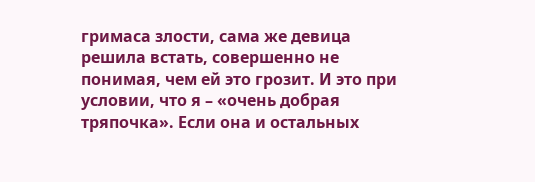гримаса злости, сама же девица решила встать, совершенно не понимая, чем ей это грозит. И это при условии, что я – «очень добрая тряпочка». Если она и остальных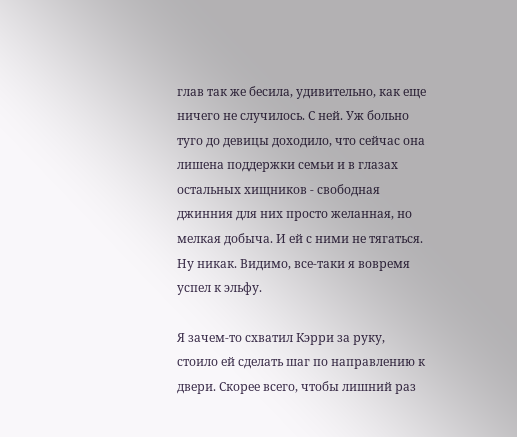глав так же бесила, удивительно, как еще ничего не случилось. С ней. Уж больно туго до девицы доходило, что сейчас она лишена поддержки семьи и в глазах остальных хищников - свободная джинния для них просто желанная, но мелкая добыча. И ей с ними не тягаться. Ну никак. Видимо, все-таки я вовремя успел к эльфу.

Я зачем-то схватил Кэрри за руку, стоило ей сделать шаг по направлению к двери. Скорее всего, чтобы лишний раз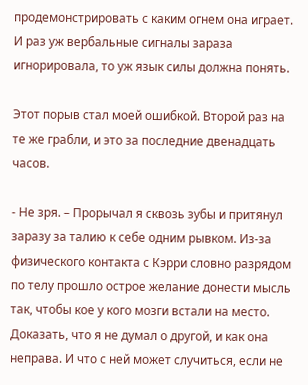продемонстрировать с каким огнем она играет. И раз уж вербальные сигналы зараза игнорировала, то уж язык силы должна понять.

Этот порыв стал моей ошибкой. Второй раз на те же грабли, и это за последние двенадцать часов.

- Не зря. – Прорычал я сквозь зубы и притянул заразу за талию к себе одним рывком. Из-за физического контакта с Кэрри словно разрядом по телу прошло острое желание донести мысль так, чтобы кое у кого мозги встали на место. Доказать, что я не думал о другой, и как она неправа. И что с ней может случиться, если не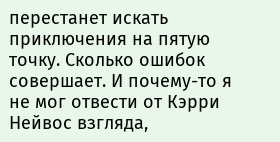перестанет искать приключения на пятую точку. Сколько ошибок совершает. И почему-то я не мог отвести от Кэрри Нейвос взгляда,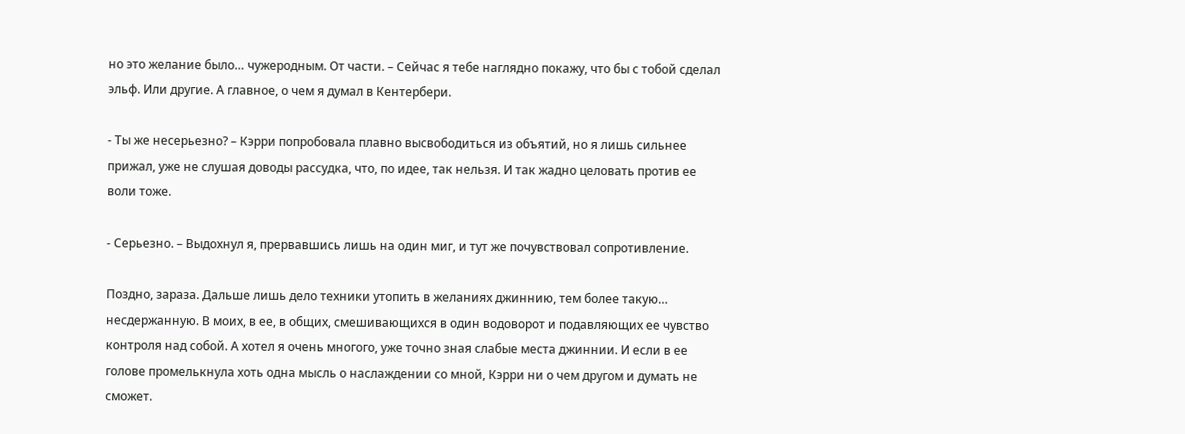но это желание было… чужеродным. От части. – Сейчас я тебе наглядно покажу, что бы с тобой сделал эльф. Или другие. А главное, о чем я думал в Кентербери.

- Ты же несерьезно? – Кэрри попробовала плавно высвободиться из объятий, но я лишь сильнее прижал, уже не слушая доводы рассудка, что, по идее, так нельзя. И так жадно целовать против ее воли тоже.

- Серьезно. – Выдохнул я, прервавшись лишь на один миг, и тут же почувствовал сопротивление.

Поздно, зараза. Дальше лишь дело техники утопить в желаниях джиннию, тем более такую… несдержанную. В моих, в ее, в общих, смешивающихся в один водоворот и подавляющих ее чувство контроля над собой. А хотел я очень многого, уже точно зная слабые места джиннии. И если в ее голове промелькнула хоть одна мысль о наслаждении со мной, Кэрри ни о чем другом и думать не сможет.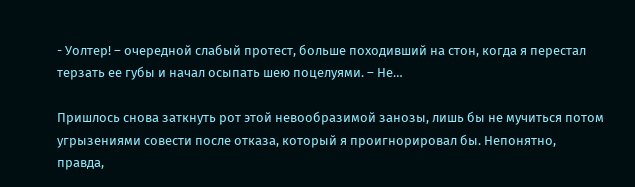- Уолтер! – очередной слабый протест, больше походивший на стон, когда я перестал терзать ее губы и начал осыпать шею поцелуями. – Не…

Пришлось снова заткнуть рот этой невообразимой занозы, лишь бы не мучиться потом угрызениями совести после отказа, который я проигнорировал бы. Непонятно, правда,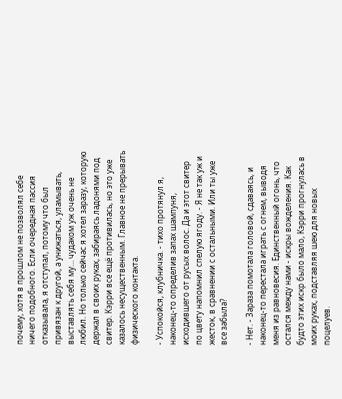почему, хотя в прошлом не позволял себе ничего подобного. Если очередная пассия отказывала, я отступал, потому что был привязан к другой, а унижаться, уламывать, выставлять себя му… чудаком уж очень не любил. Но только сейчас я хотел заразу, которую держал в своих руках, забираясь ладонями под свитер. Кэрри все ещё противилась, но это уже казалось несущественным. Главное не прерывать физического контакта.

- Успокойся, клубничка. - тихо протянул я, наконец-то определив запах шампуня, исходившего от русых волос. Да и этот свитер по цвету напомнил спелую ягоду. - Я не так уж и жесток, в сравнении с остальными. Или ты уже все забыла?

- Нет. - Зараза помотала головой, сдаваясь, и наконец-то перестала играть с огнем, выводя меня из равновесия. Единственный огонь, что остался между нами - искры вожделения. Как будто этих искр было мало, Кэрри прогнулась в моих руках, подставляя шею для новых поцелуев.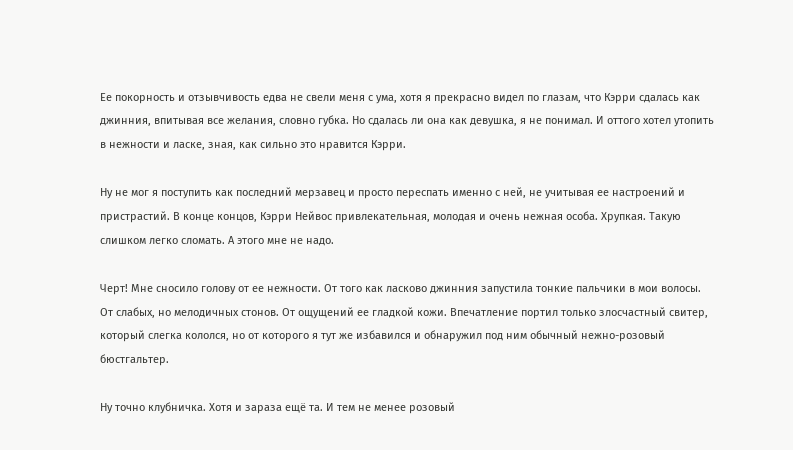Ее покорность и отзывчивость едва не свели меня с ума, хотя я прекрасно видел по глазам, что Кэрри сдалась как джинния, впитывая все желания, словно губка. Но сдалась ли она как девушка, я не понимал. И оттого хотел утопить в нежности и ласке, зная, как сильно это нравится Кэрри.

Ну не мог я поступить как последний мерзавец и просто переспать именно с ней, не учитывая ее настроений и пристрастий. В конце концов, Кэрри Нейвос привлекательная, молодая и очень нежная особа. Хрупкая. Такую слишком легко сломать. А этого мне не надо.

Черт! Мне сносило голову от ее нежности. От того как ласково джинния запустила тонкие пальчики в мои волосы. От слабых, но мелодичных стонов. От ощущений ее гладкой кожи. Впечатление портил только злосчастный свитер, который слегка кололся, но от которого я тут же избавился и обнаружил под ним обычный нежно-розовый бюстгальтер.

Ну точно клубничка. Хотя и зараза ещё та. И тем не менее розовый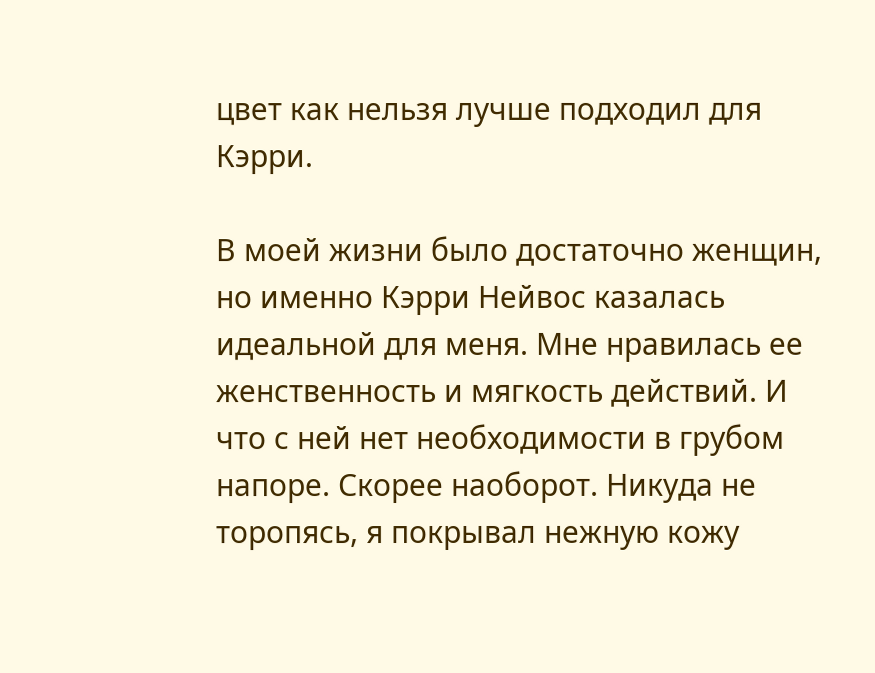цвет как нельзя лучше подходил для Кэрри.

В моей жизни было достаточно женщин, но именно Кэрри Нейвос казалась идеальной для меня. Мне нравилась ее женственность и мягкость действий. И что с ней нет необходимости в грубом напоре. Скорее наоборот. Никуда не торопясь, я покрывал нежную кожу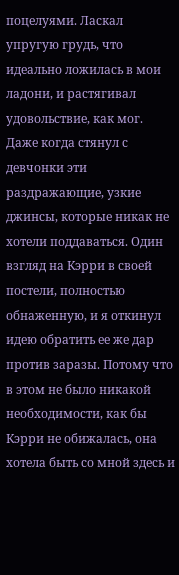поцелуями. Ласкал упругую грудь, что идеально ложилась в мои ладони, и растягивал удовольствие, как мог. Даже когда стянул с девчонки эти раздражающие, узкие джинсы, которые никак не хотели поддаваться. Один взгляд на Кэрри в своей постели, полностью обнаженную, и я откинул идею обратить ее же дар против заразы. Потому что в этом не было никакой необходимости, как бы Кэрри не обижалась, она хотела быть со мной здесь и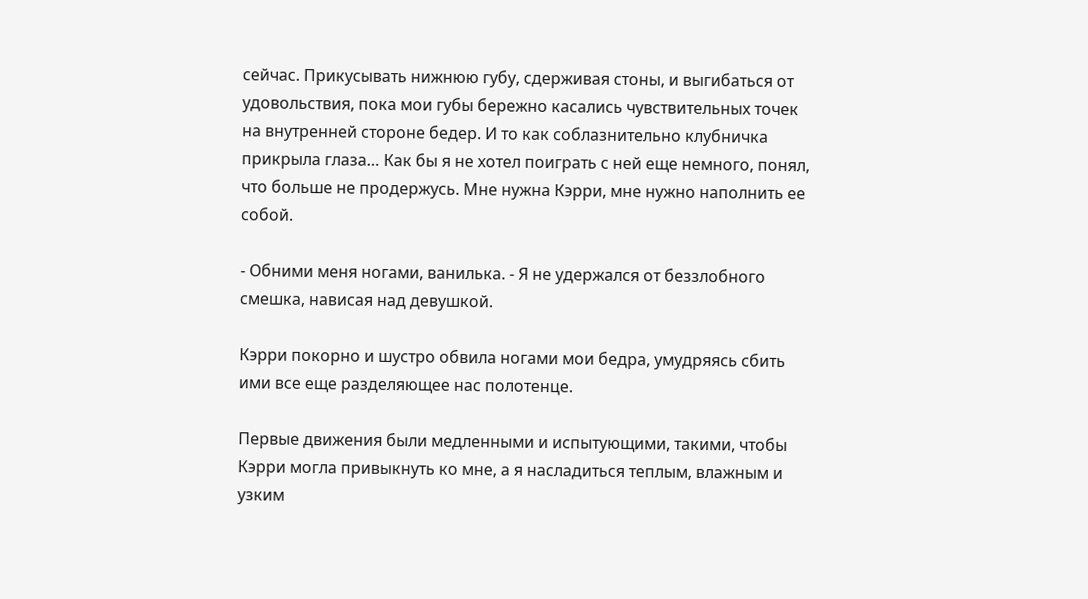сейчас. Прикусывать нижнюю губу, сдерживая стоны, и выгибаться от удовольствия, пока мои губы бережно касались чувствительных точек на внутренней стороне бедер. И то как соблазнительно клубничка прикрыла глаза… Как бы я не хотел поиграть с ней еще немного, понял, что больше не продержусь. Мне нужна Кэрри, мне нужно наполнить ее собой.

- Обними меня ногами, ванилька. - Я не удержался от беззлобного смешка, нависая над девушкой.

Кэрри покорно и шустро обвила ногами мои бедра, умудряясь сбить ими все еще разделяющее нас полотенце.

Первые движения были медленными и испытующими, такими, чтобы Кэрри могла привыкнуть ко мне, а я насладиться теплым, влажным и узким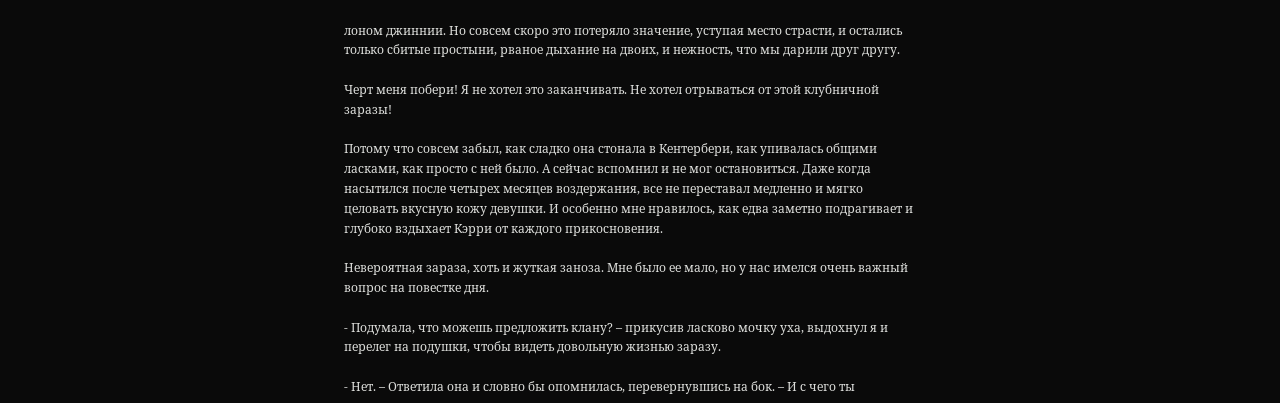лоном джиннии. Но совсем скоро это потеряло значение, уступая место страсти, и остались только сбитые простыни, рваное дыхание на двоих, и нежность, что мы дарили друг другу.

Черт меня побери! Я не хотел это заканчивать. Не хотел отрываться от этой клубничной заразы!

Потому что совсем забыл, как сладко она стонала в Кентербери, как упивалась общими ласками, как просто с ней было. А сейчас вспомнил и не мог остановиться. Даже когда насытился после четырех месяцев воздержания, все не переставал медленно и мягко целовать вкусную кожу девушки. И особенно мне нравилось, как едва заметно подрагивает и глубоко вздыхает Кэрри от каждого прикосновения.

Невероятная зараза, хоть и жуткая заноза. Мне было ее мало, но у нас имелся очень важный вопрос на повестке дня.

- Подумала, что можешь предложить клану? – прикусив ласково мочку уха, выдохнул я и перелег на подушки, чтобы видеть довольную жизнью заразу.

- Нет. – Ответила она и словно бы опомнилась, перевернувшись на бок. – И с чего ты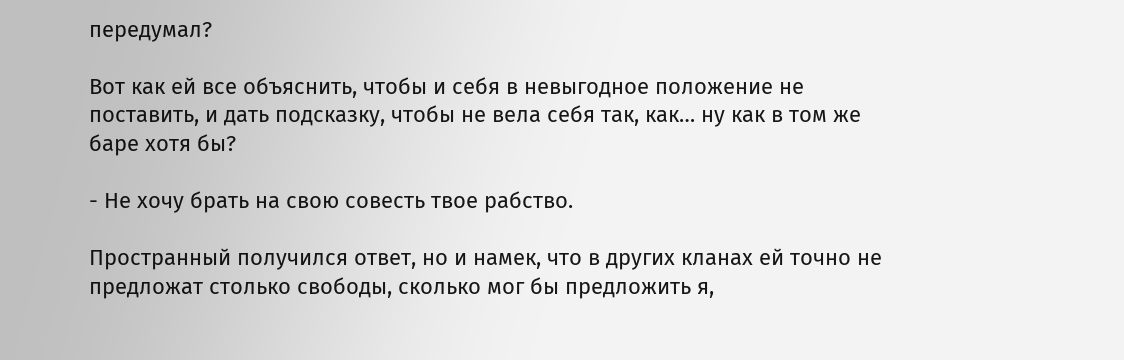передумал?

Вот как ей все объяснить, чтобы и себя в невыгодное положение не поставить, и дать подсказку, чтобы не вела себя так, как… ну как в том же баре хотя бы?

- Не хочу брать на свою совесть твое рабство.

Пространный получился ответ, но и намек, что в других кланах ей точно не предложат столько свободы, сколько мог бы предложить я,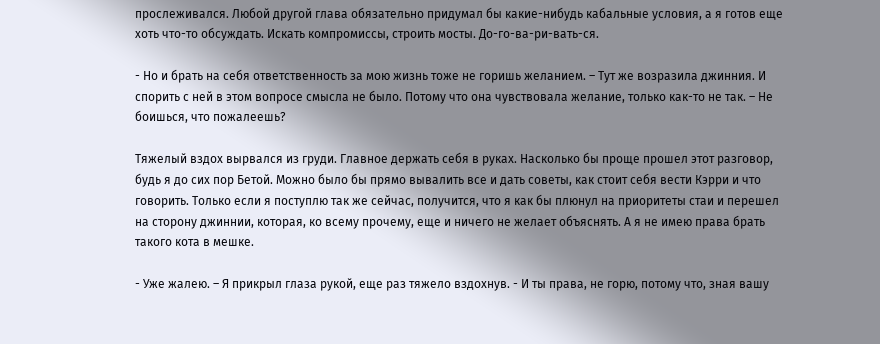прослеживался. Любой другой глава обязательно придумал бы какие-нибудь кабальные условия, а я готов еще хоть что-то обсуждать. Искать компромиссы, строить мосты. До-го-ва-ри-вать-ся.

- Но и брать на себя ответственность за мою жизнь тоже не горишь желанием. – Тут же возразила джинния. И спорить с ней в этом вопросе смысла не было. Потому что она чувствовала желание, только как-то не так. – Не боишься, что пожалеешь?

Тяжелый вздох вырвался из груди. Главное держать себя в руках. Насколько бы проще прошел этот разговор, будь я до сих пор Бетой. Можно было бы прямо вывалить все и дать советы, как стоит себя вести Кэрри и что говорить. Только если я поступлю так же сейчас, получится, что я как бы плюнул на приоритеты стаи и перешел на сторону джиннии, которая, ко всему прочему, еще и ничего не желает объяснять. А я не имею права брать такого кота в мешке.

- Уже жалею. – Я прикрыл глаза рукой, еще раз тяжело вздохнув. - И ты права, не горю, потому что, зная вашу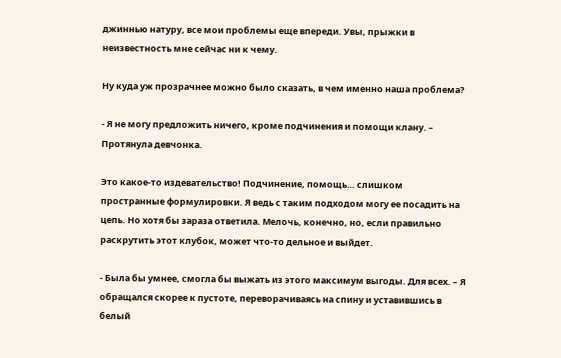джиннью натуру, все мои проблемы еще впереди. Увы, прыжки в неизвестность мне сейчас ни к чему.

Ну куда уж прозрачнее можно было сказать, в чем именно наша проблема?

- Я не могу предложить ничего, кроме подчинения и помощи клану. – Протянула девчонка.

Это какое-то издевательство! Подчинение, помощь… слишком пространные формулировки. Я ведь с таким подходом могу ее посадить на цепь. Но хотя бы зараза ответила. Мелочь, конечно, но, если правильно раскрутить этот клубок, может что-то дельное и выйдет.

- Была бы умнее, смогла бы выжать из этого максимум выгоды. Для всех. – Я обращался скорее к пустоте, переворачиваясь на спину и уставившись в белый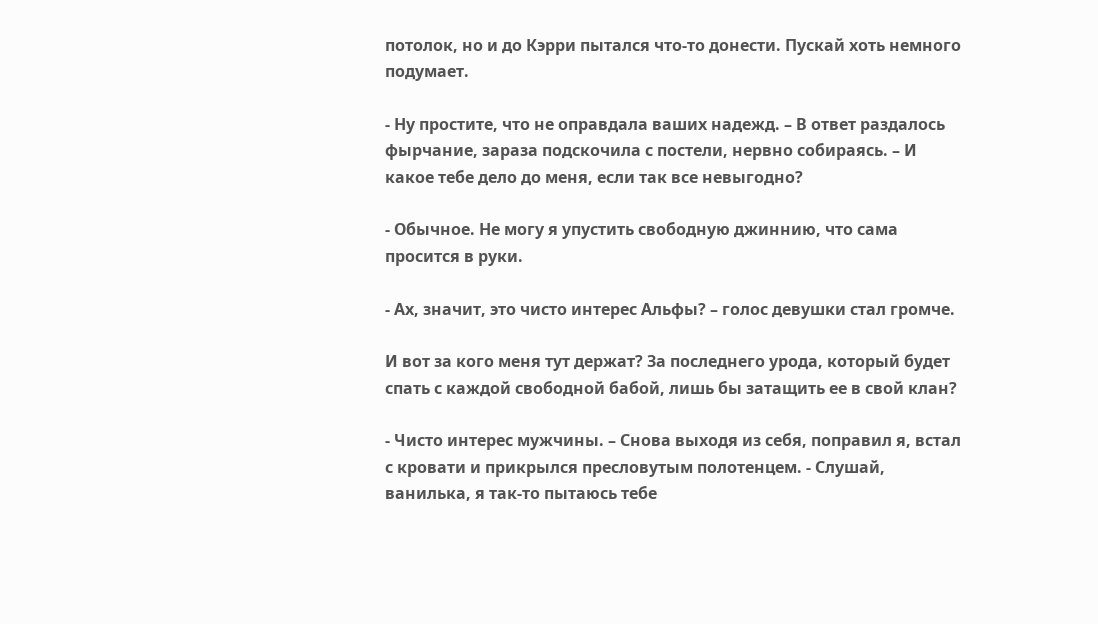потолок, но и до Кэрри пытался что-то донести. Пускай хоть немного подумает.

- Ну простите, что не оправдала ваших надежд. – В ответ раздалось фырчание, зараза подскочила с постели, нервно собираясь. – И какое тебе дело до меня, если так все невыгодно?

- Обычное. Не могу я упустить свободную джиннию, что сама просится в руки.

- Ах, значит, это чисто интерес Альфы? – голос девушки стал громче.

И вот за кого меня тут держат? За последнего урода, который будет спать с каждой свободной бабой, лишь бы затащить ее в свой клан?

- Чисто интерес мужчины. – Снова выходя из себя, поправил я, встал с кровати и прикрылся пресловутым полотенцем. - Слушай, ванилька, я так-то пытаюсь тебе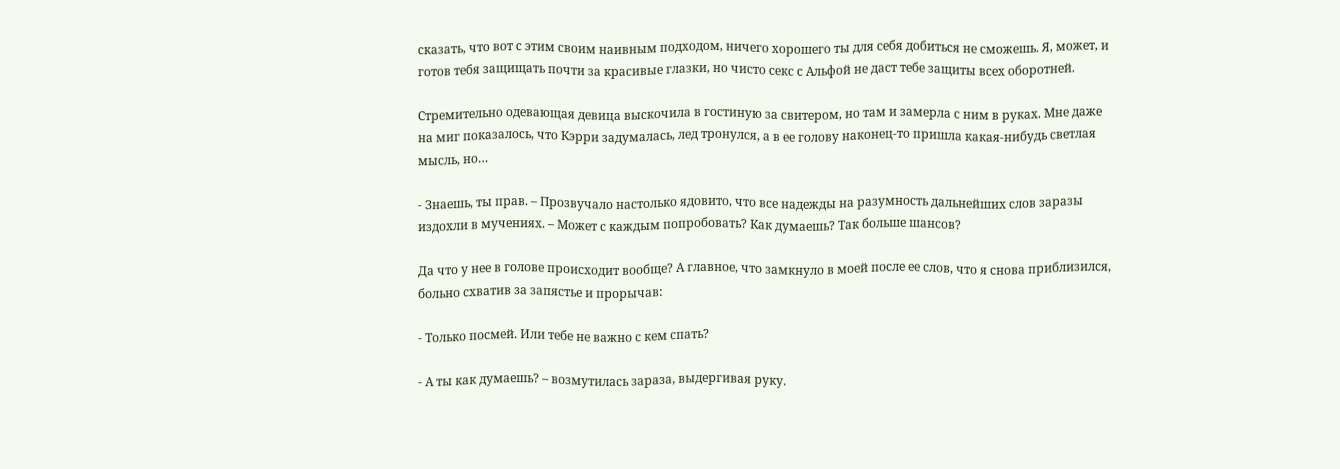сказать, что вот с этим своим наивным подходом, ничего хорошего ты для себя добиться не сможешь. Я, может, и готов тебя защищать почти за красивые глазки, но чисто секс с Альфой не даст тебе защиты всех оборотней.

Стремительно одевающая девица выскочила в гостиную за свитером, но там и замерла с ним в руках. Мне даже на миг показалось, что Кэрри задумалась, лед тронулся, а в ее голову наконец-то пришла какая-нибудь светлая мысль, но…

- Знаешь, ты прав. – Прозвучало настолько ядовито, что все надежды на разумность дальнейших слов заразы издохли в мучениях. – Может с каждым попробовать? Как думаешь? Так больше шансов?

Да что у нее в голове происходит вообще? А главное, что замкнуло в моей после ее слов, что я снова приблизился, больно схватив за запястье и прорычав:

- Только посмей. Или тебе не важно с кем спать?

- А ты как думаешь? – возмутилась зараза, выдергивая руку.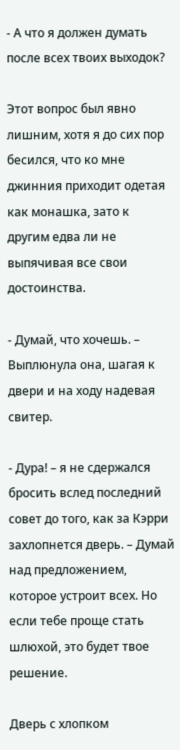- А что я должен думать после всех твоих выходок?

Этот вопрос был явно лишним, хотя я до сих пор бесился, что ко мне джинния приходит одетая как монашка, зато к другим едва ли не выпячивая все свои достоинства.

- Думай, что хочешь. – Выплюнула она, шагая к двери и на ходу надевая свитер.

- Дура! – я не сдержался бросить вслед последний совет до того, как за Кэрри захлопнется дверь. – Думай над предложением, которое устроит всех. Но если тебе проще стать шлюхой, это будет твое решение.

Дверь с хлопком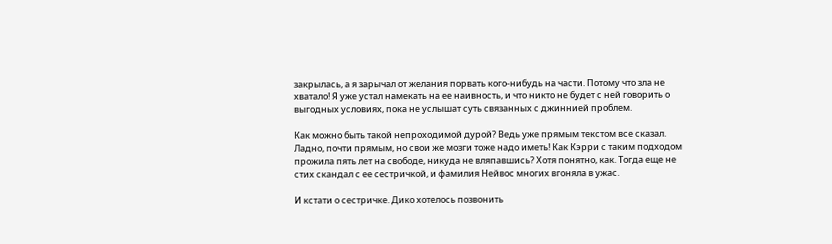закрылась, а я зарычал от желания порвать кого-нибудь на части. Потому что зла не хватало! Я уже устал намекать на ее наивность, и что никто не будет с ней говорить о выгодных условиях, пока не услышат суть связанных с джиннией проблем.

Как можно быть такой непроходимой дурой? Ведь уже прямым текстом все сказал. Ладно, почти прямым, но свои же мозги тоже надо иметь! Как Кэрри с таким подходом прожила пять лет на свободе, никуда не вляпавшись? Хотя понятно, как. Тогда еще не стих скандал с ее сестричкой, и фамилия Нейвос многих вгоняла в ужас.

И кстати о сестричке. Дико хотелось позвонить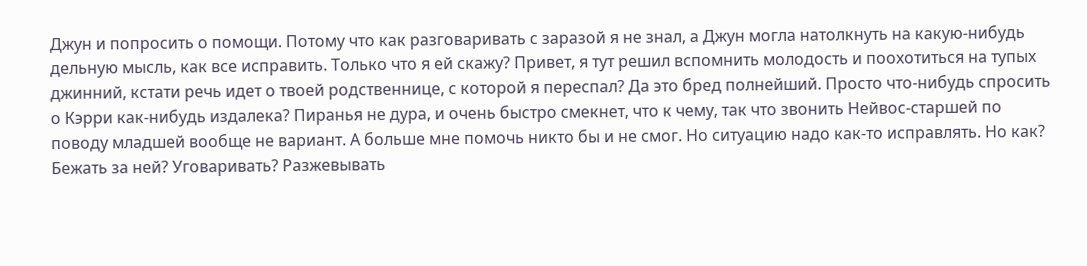Джун и попросить о помощи. Потому что как разговаривать с заразой я не знал, а Джун могла натолкнуть на какую-нибудь дельную мысль, как все исправить. Только что я ей скажу? Привет, я тут решил вспомнить молодость и поохотиться на тупых джинний, кстати речь идет о твоей родственнице, с которой я переспал? Да это бред полнейший. Просто что-нибудь спросить о Кэрри как-нибудь издалека? Пиранья не дура, и очень быстро смекнет, что к чему, так что звонить Нейвос-старшей по поводу младшей вообще не вариант. А больше мне помочь никто бы и не смог. Но ситуацию надо как-то исправлять. Но как? Бежать за ней? Уговаривать? Разжевывать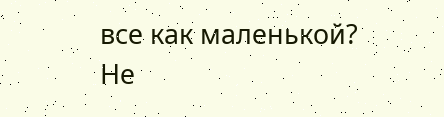все как маленькой? Не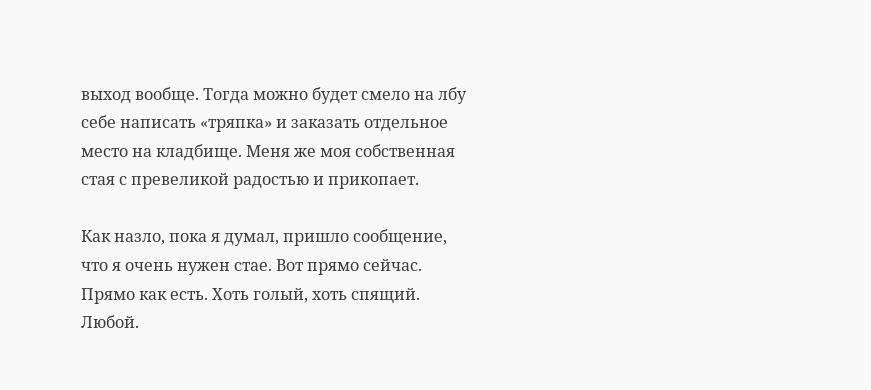выход вообще. Тогда можно будет смело на лбу себе написать «тряпка» и заказать отдельное место на кладбище. Меня же моя собственная стая с превеликой радостью и прикопает.

Как назло, пока я думал, пришло сообщение, что я очень нужен стае. Вот прямо сейчас. Прямо как есть. Хоть голый, хоть спящий. Любой.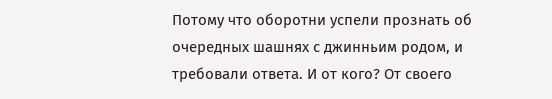Потому что оборотни успели прознать об очередных шашнях с джинньим родом, и требовали ответа. И от кого? От своего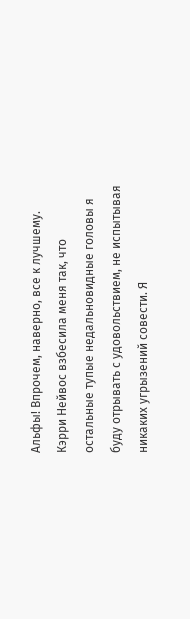Альфы! Впрочем, наверно, все к лучшему. Кэрри Нейвос взбесила меня так, что остальные тупые недальновидные головы я буду отрывать с удовольствием, не испытывая никаких угрызений совести. Я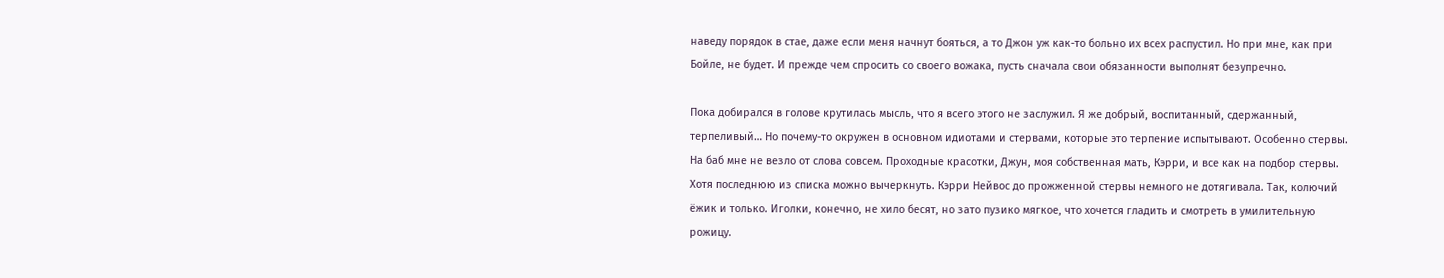наведу порядок в стае, даже если меня начнут бояться, а то Джон уж как-то больно их всех распустил. Но при мне, как при Бойле, не будет. И прежде чем спросить со своего вожака, пусть сначала свои обязанности выполнят безупречно.

Пока добирался в голове крутилась мысль, что я всего этого не заслужил. Я же добрый, воспитанный, сдержанный, терпеливый… Но почему-то окружен в основном идиотами и стервами, которые это терпение испытывают. Особенно стервы. На баб мне не везло от слова совсем. Проходные красотки, Джун, моя собственная мать, Кэрри, и все как на подбор стервы. Хотя последнюю из списка можно вычеркнуть. Кэрри Нейвос до прожженной стервы немного не дотягивала. Так, колючий ёжик и только. Иголки, конечно, не хило бесят, но зато пузико мягкое, что хочется гладить и смотреть в умилительную рожицу.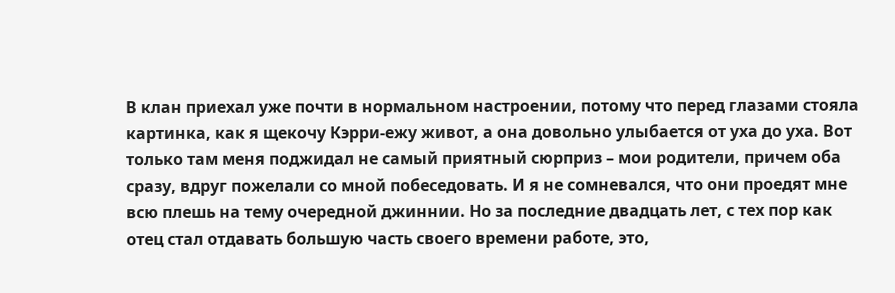В клан приехал уже почти в нормальном настроении, потому что перед глазами стояла картинка, как я щекочу Кэрри-ежу живот, а она довольно улыбается от уха до уха. Вот только там меня поджидал не самый приятный сюрприз – мои родители, причем оба сразу, вдруг пожелали со мной побеседовать. И я не сомневался, что они проедят мне всю плешь на тему очередной джиннии. Но за последние двадцать лет, с тех пор как отец стал отдавать большую часть своего времени работе, это,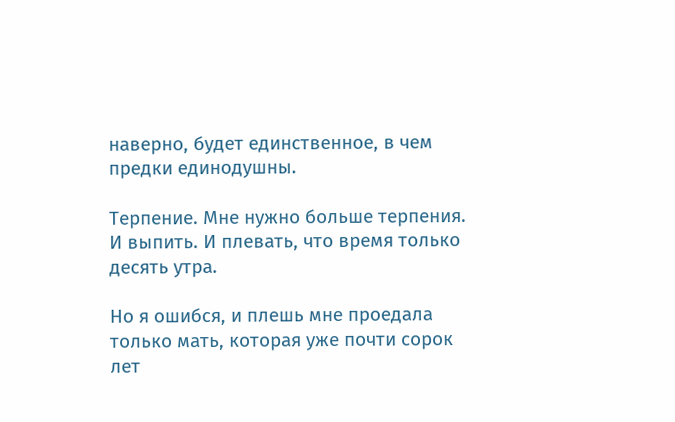наверно, будет единственное, в чем предки единодушны.

Терпение. Мне нужно больше терпения. И выпить. И плевать, что время только десять утра.

Но я ошибся, и плешь мне проедала только мать, которая уже почти сорок лет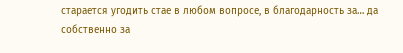старается угодить стае в любом вопросе, в благодарность за… да собственно за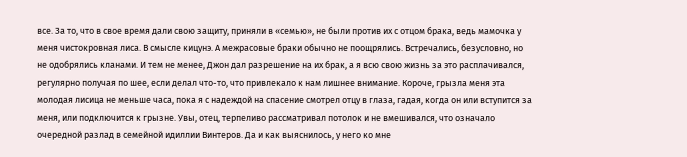все. За то, что в свое время дали свою защиту, приняли в «семью», не были против их с отцом брака, ведь мамочка у меня чистокровная лиса. В смысле кицунэ. А межрасовые браки обычно не поощрялись. Встречались, безусловно, но не одобрялись кланами. И тем не менее, Джон дал разрешение на их брак, а я всю свою жизнь за это расплачивался, регулярно получая по шее, если делал что-то, что привлекало к нам лишнее внимание. Короче, грызла меня эта молодая лисица не меньше часа, пока я с надеждой на спасение смотрел отцу в глаза, гадая, когда он или вступится за меня, или подключится к грызне. Увы, отец, терпеливо рассматривал потолок и не вмешивался, что означало очередной разлад в семейной идиллии Винтеров. Да и как выяснилось, у него ко мне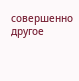совершенно другое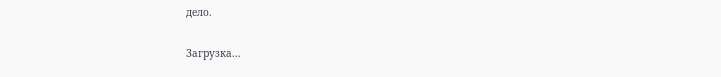дело.

Загрузка...